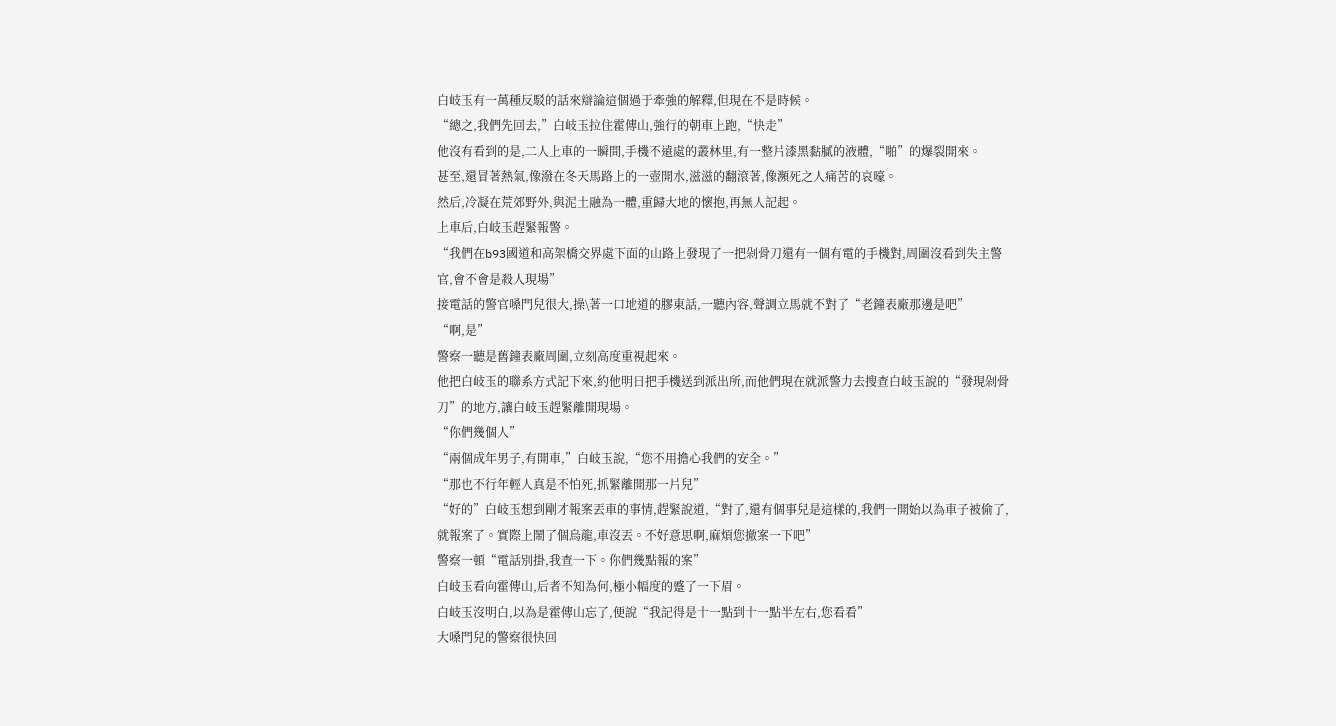白岐玉有一萬種反駁的話來辯論這個過于牽強的解釋,但現在不是時候。
“總之,我們先回去,”白岐玉拉住霍傳山,強行的朝車上跑,“快走”
他沒有看到的是,二人上車的一瞬間,手機不遠處的叢林里,有一整片漆黑黏膩的液體,“啪”的爆裂開來。
甚至,還冒著熱氣,像潑在冬天馬路上的一壺開水,滋滋的翻滾著,像瀕死之人痛苦的哀嚎。
然后,冷凝在荒郊野外,與泥土融為一體,重歸大地的懷抱,再無人記起。
上車后,白岐玉趕緊報警。
“我們在b93國道和高架橋交界處下面的山路上發現了一把剁骨刀還有一個有電的手機對,周圍沒看到失主警官,會不會是殺人現場”
接電話的警官嗓門兒很大,操\著一口地道的膠東話,一聽內容,聲調立馬就不對了“老鐘表廠那邊是吧”
“啊,是”
警察一聽是舊鐘表廠周圍,立刻高度重視起來。
他把白岐玉的聯系方式記下來,約他明日把手機送到派出所,而他們現在就派警力去搜查白岐玉說的“發現剁骨刀”的地方,讓白岐玉趕緊離開現場。
“你們幾個人”
“兩個成年男子,有開車,”白岐玉說,“您不用擔心我們的安全。”
“那也不行年輕人真是不怕死,抓緊離開那一片兒”
“好的”白岐玉想到剛才報案丟車的事情,趕緊說道,“對了,還有個事兒是這樣的,我們一開始以為車子被偷了,就報案了。實際上鬧了個烏龍,車沒丟。不好意思啊,麻煩您撤案一下吧”
警察一頓“電話別掛,我查一下。你們幾點報的案”
白岐玉看向霍傳山,后者不知為何,極小幅度的蹙了一下眉。
白岐玉沒明白,以為是霍傳山忘了,便說“我記得是十一點到十一點半左右,您看看”
大嗓門兒的警察很快回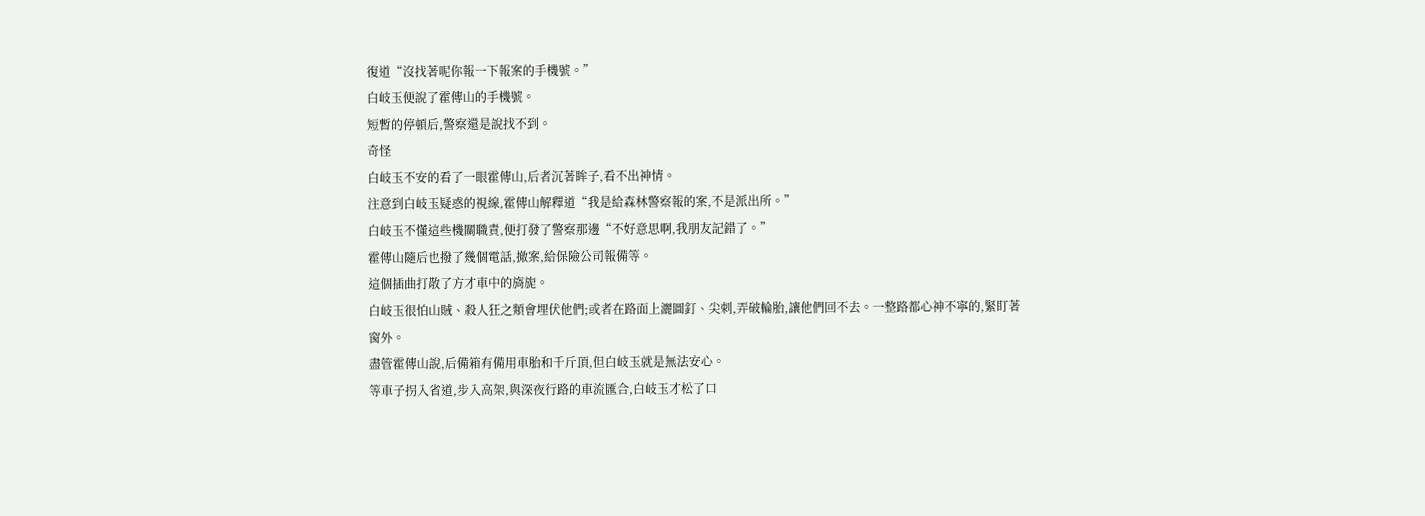復道“沒找著呢你報一下報案的手機號。”
白岐玉便說了霍傳山的手機號。
短暫的停頓后,警察還是說找不到。
奇怪
白岐玉不安的看了一眼霍傳山,后者沉著眸子,看不出神情。
注意到白岐玉疑惑的視線,霍傳山解釋道“我是給森林警察報的案,不是派出所。”
白岐玉不懂這些機關職責,便打發了警察那邊“不好意思啊,我朋友記錯了。”
霍傳山隨后也撥了幾個電話,撤案,給保險公司報備等。
這個插曲打散了方才車中的旖旎。
白岐玉很怕山賊、殺人狂之類會埋伏他們;或者在路面上灑圖釘、尖刺,弄破輪胎,讓他們回不去。一整路都心神不寧的,緊盯著窗外。
盡管霍傳山說,后備箱有備用車胎和千斤頂,但白岐玉就是無法安心。
等車子拐入省道,步入高架,與深夜行路的車流匯合,白岐玉才松了口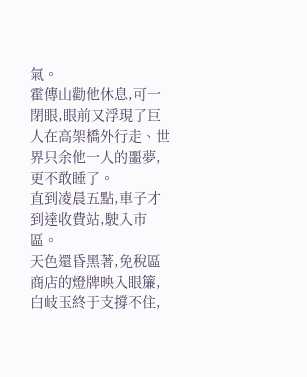氣。
霍傳山勸他休息,可一閉眼,眼前又浮現了巨人在高架橋外行走、世界只余他一人的噩夢,更不敢睡了。
直到凌晨五點,車子才到達收費站,駛入市區。
天色還昏黑著,免稅區商店的燈牌映入眼簾,白岐玉終于支撐不住,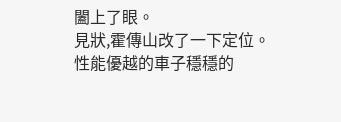闔上了眼。
見狀,霍傳山改了一下定位。
性能優越的車子穩穩的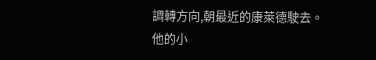調轉方向,朝最近的康萊德駛去。
他的小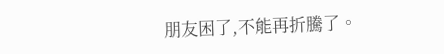朋友困了,不能再折騰了。